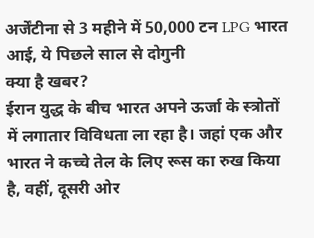अर्जेंटीना से 3 महीने में 50,000 टन LPG भारत आई, ये पिछले साल से दोगुनी
क्या है खबर?
ईरान युद्ध के बीच भारत अपने ऊर्जा के स्त्रोतों में लगातार विविधता ला रहा है। जहां एक और भारत ने कच्चे तेल के लिए रूस का रुख किया है, वहीं, दूसरी ओर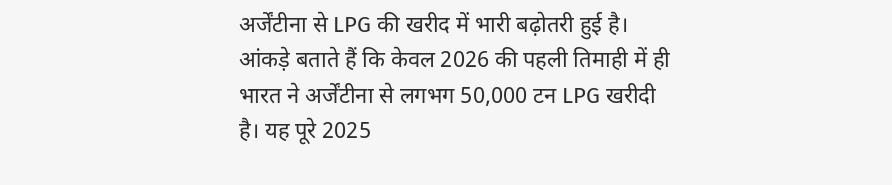अर्जेंटीना से LPG की खरीद में भारी बढ़ोतरी हुई है। आंकड़े बताते हैं कि केवल 2026 की पहली तिमाही में ही भारत ने अर्जेंटीना से लगभग 50,000 टन LPG खरीदी है। यह पूरे 2025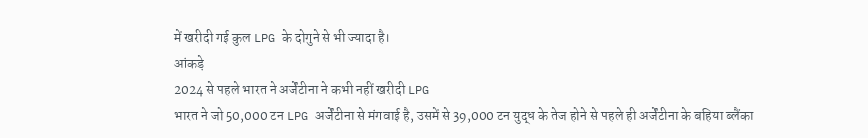में खरीदी गई कुल LPG के दोगुने से भी ज्यादा है।
आंकड़े
2024 से पहले भारत ने अर्जेंटीना ने कभी नहीं खरीदी LPG
भारत ने जो 50,000 टन LPG अर्जेंटीना से मंगवाई है, उसमें से 39,000 टन युद्ध के तेज होने से पहले ही अर्जेंटीना के बहिया ब्लैंका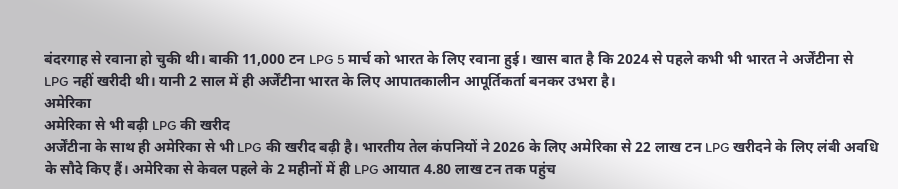बंदरगाह से रवाना हो चुकी थी। बाकी 11,000 टन LPG 5 मार्च को भारत के लिए रवाना हुई। खास बात है कि 2024 से पहले कभी भी भारत ने अर्जेंटीना से LPG नहीं खरीदी थी। यानी 2 साल में ही अर्जेंटीना भारत के लिए आपातकालीन आपूर्तिकर्ता बनकर उभरा है।
अमेरिका
अमेरिका से भी बढ़ी LPG की खरीद
अर्जेंटीना के साथ ही अमेरिका से भी LPG की खरीद बढ़ी है। भारतीय तेल कंपनियों ने 2026 के लिए अमेरिका से 22 लाख टन LPG खरीदने के लिए लंबी अवधि के सौदे किए हैं। अमेरिका से केवल पहले के 2 महीनों में ही LPG आयात 4.80 लाख टन तक पहुंच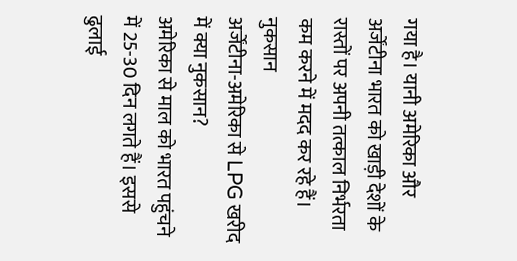गया है। यानी अमेरिका और अर्जेंटीना भारत को खाड़ी देशों के रास्तों पर अपनी तत्काल निर्भरता कम करने में मदद कर रहे हैं।
नुकसान
अर्जेंटीना-अमेरिका से LPG खरीद में क्या नुकसान?
अमेरिका से माल को भारत पहुंचने में 25-30 दिन लगते हैं। इससे ढुलाई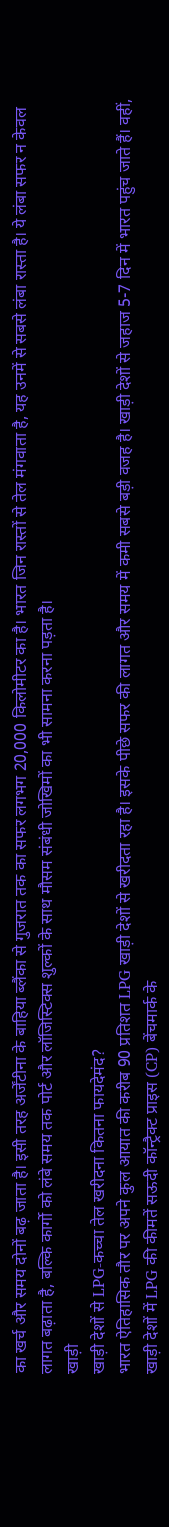का खर्च और समय दोनों बढ़ जाता है। इसी तरह अर्जेंटीना के बाहिया ब्लैंका से गुजरात तक का सफर लगभग 20,000 किलोमीटर का है। भारत जिन रास्तों से तेल मंगवाता है, यह उनमें से सबसे लंबा रास्ता है। ये लंबा सफर न केवल लागत बढ़ाता है, बल्कि कार्गो को लंबे समय तक पोर्ट और लॉजिस्टिक्स शुल्कों के साथ मौसम संबंधी जोखिमों का भी सामना करना पड़ता है।
खाड़ी
खाड़ी देशों से LPG-कच्चा तेल खरीदना कितना फायदेमंद?
भारत ऐतिहासिक तौर पर अपने कुल आयात की करीब 90 प्रतिशत LPG खाड़ी देशों से खरीदता रहा है। इसके पीछे सफर की लागत और समय में कमी सबसे बड़ी वजह है। खाड़ी देशों से जहाज 5-7 दिन में भारत पहुंच जाते हैं। वहीं, खाड़ी देशों में LPG की कीमतें सऊदी कॉन्ट्रैक्ट प्राइस (CP) बेंचमार्क के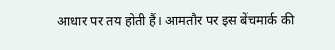आधार पर तय होती हैं। आमतौर पर इस बेंचमार्क की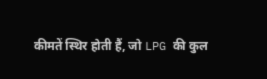कीमतें स्थिर होती हैं, जो LPG की कुल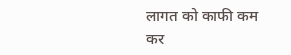लागत को काफी कम कर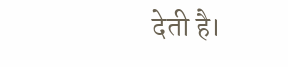देती है।